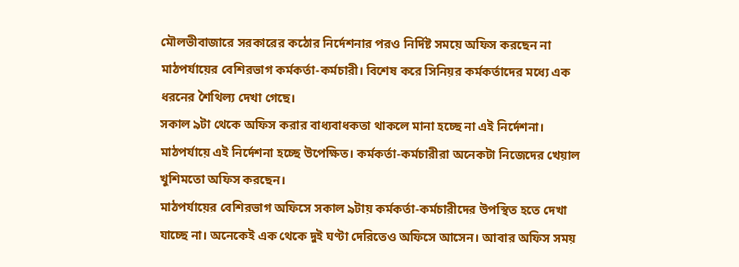মৌলভীবাজারে সরকারের কঠোর নির্দেশনার পরও নির্দিষ্ট সময়ে অফিস করছেন না মাঠপর্যায়ের বেশিরভাগ কর্মকর্তা-কর্মচারী। বিশেষ করে সিনিয়র কর্মকর্তাদের মধ্যে এক ধরনের শৈথিল্য দেখা গেছে।
সকাল ৯টা থেকে অফিস করার বাধ্যবাধকতা থাকলে মানা হচ্ছে না এই নির্দেশনা। মাঠপর্যায়ে এই নির্দেশনা হচ্ছে উপেক্ষিত। কর্মকর্তা-কর্মচারীরা অনেকটা নিজেদের খেয়াল খুশিমতো অফিস করছেন।
মাঠপর্যায়ের বেশিরভাগ অফিসে সকাল ৯টায় কর্মকর্তা-কর্মচারীদের উপস্থিত হতে দেখা যাচ্ছে না। অনেকেই এক থেকে দুই ঘণ্টা দেরিতেও অফিসে আসেন। আবার অফিস সময়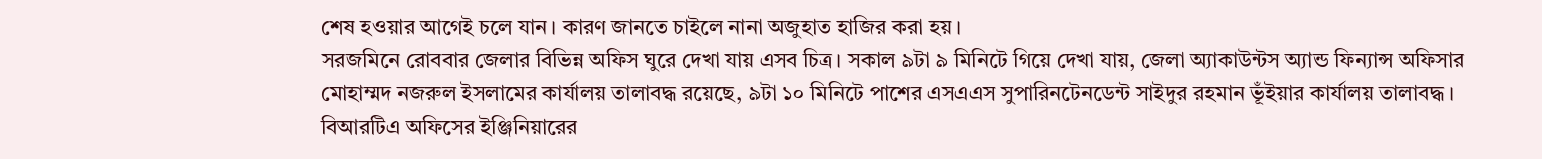শেষ হওয়ার আগেই চলে যান। কারণ জানতে চাইলে নানা অজুহাত হাজির করা হয়।
সরজমিনে রোববার জেলার বিভিন্ন অফিস ঘুরে দেখা যায় এসব চিত্র। সকাল ৯টা ৯ মিনিটে গিয়ে দেখা যায়, জেলা অ্যাকাউন্টস অ্যান্ড ফিন্যান্স অফিসার মোহাম্মদ নজরুল ইসলামের কার্যালয় তালাবদ্ধ রয়েছে, ৯টা ১০ মিনিটে পাশের এসএএস সুপারিনটেনডেন্ট সাইদুর রহমান ভূঁইয়ার কার্যালয় তালাবদ্ধ।
বিআরটিএ অফিসের ইঞ্জিনিয়ারের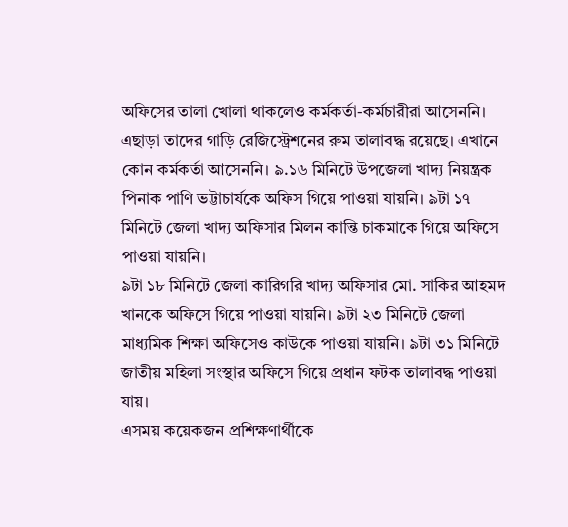অফিসের তালা খোলা থাকলেও কর্মকর্তা-কর্মচারীরা আসেননি। এছাড়া তাদের গাড়ি রেজিস্ট্রেশনের রুম তালাবদ্ধ রয়েছে। এখানে কোন কর্মকর্তা আসেননি। ৯.১৬ মিনিটে উপজেলা খাদ্য নিয়ন্ত্রক পিনাক পাণি ভট্টাচার্যকে অফিস গিয়ে পাওয়া যায়নি। ৯টা ১৭ মিনিটে জেলা খাদ্য অফিসার মিলন কান্তি চাকমাকে গিয়ে অফিসে পাওয়া যায়নি।
৯টা ১৮ মিনিটে জেলা কারিগরি খাদ্য অফিসার মো. সাকির আহমদ খানকে অফিসে গিয়ে পাওয়া যায়নি। ৯টা ২৩ মিনিটে জেলা মাধ্যমিক শিক্ষা অফিসেও কাউকে পাওয়া যায়নি। ৯টা ৩১ মিনিটে জাতীয় মহিলা সংস্থার অফিসে গিয়ে প্রধান ফটক তালাবদ্ধ পাওয়া যায়।
এসময় কয়েকজন প্রশিক্ষণার্থীকে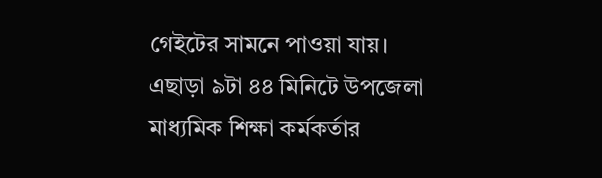গেইটের সামনে পাওয়া যায়। এছাড়া ৯টা ৪৪ মিনিটে উপজেলা মাধ্যমিক শিক্ষা কর্মকর্তার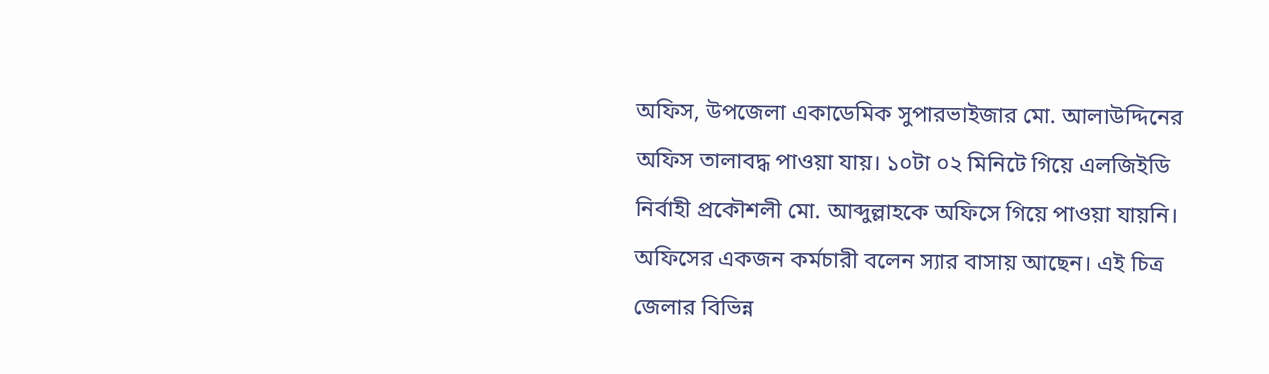অফিস, উপজেলা একাডেমিক সুপারভাইজার মো. আলাউদ্দিনের অফিস তালাবদ্ধ পাওয়া যায়। ১০টা ০২ মিনিটে গিয়ে এলজিইডি নির্বাহী প্রকৌশলী মো. আব্দুল্লাহকে অফিসে গিয়ে পাওয়া যায়নি। অফিসের একজন কর্মচারী বলেন স্যার বাসায় আছেন। এই চিত্র জেলার বিভিন্ন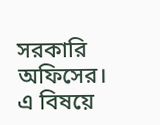সরকারি অফিসের।
এ বিষয়ে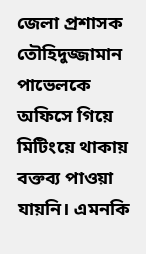জেলা প্রশাসক তৌহিদুজ্জামান পাভেলকে অফিসে গিয়ে মিটিংয়ে থাকায় বক্তব্য পাওয়া যায়নি। এমনকি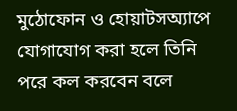মুঠোফোন ও হোয়াটসঅ্যাপে যোগাযোগ করা হলে তিনি পরে কল করবেন বলে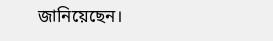জানিয়েছেন।